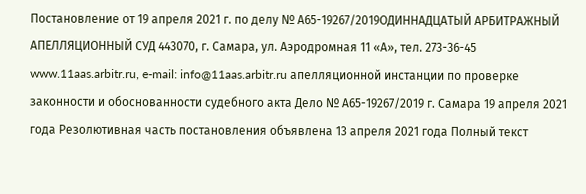Постановление от 19 апреля 2021 г. по делу № А65-19267/2019ОДИННАДЦАТЫЙ АРБИТРАЖНЫЙ АПЕЛЛЯЦИОННЫЙ СУД 443070, г. Самара, ул. Аэродромная 11 «А», тел. 273-36-45 www.11aas.arbitr.ru, e-mail: info@11aas.arbitr.ru апелляционной инстанции по проверке законности и обоснованности судебного акта Дело № А65-19267/2019 г. Самара 19 апреля 2021 года Резолютивная часть постановления объявлена 13 апреля 2021 года Полный текст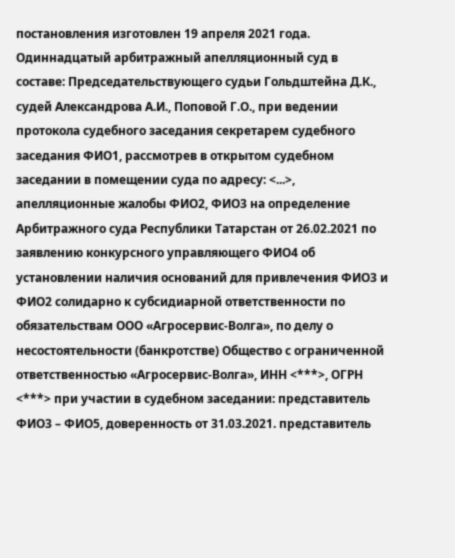постановления изготовлен 19 апреля 2021 года. Одиннадцатый арбитражный апелляционный суд в составе: Председательствующего судьи Гольдштейна Д.К., судей Александрова А.И., Поповой Г.О., при ведении протокола судебного заседания секретарем судебного заседания ФИО1, рассмотрев в открытом судебном заседании в помещении суда по адресу: <...>, апелляционные жалобы ФИО2, ФИО3 на определение Арбитражного суда Республики Татарстан от 26.02.2021 по заявлению конкурсного управляющего ФИО4 об установлении наличия оснований для привлечения ФИО3 и ФИО2 солидарно к субсидиарной ответственности по обязательствам ООО «Агросервис-Волга», по делу о несостоятельности (банкротстве) Общество с ограниченной ответственностью «Агросервис-Волга», ИНН <***>, ОГРН <***> при участии в судебном заседании: представитель ФИО3 – ФИО5, доверенность от 31.03.2021. представитель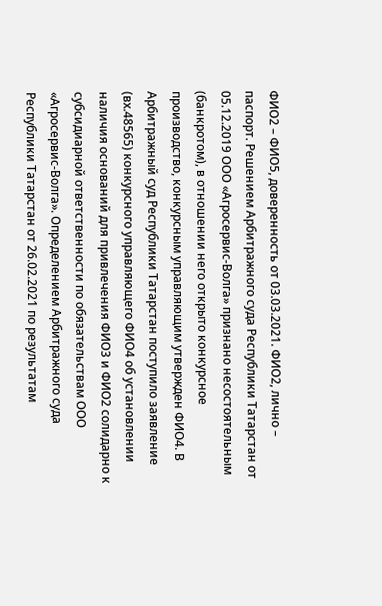ФИО2 – ФИО5, доверенность от 03.03.2021. ФИО2, лично – паспорт. Решением Арбитражного суда Республики Татарстан от 05.12.2019 ООО «Агросервис-Волга» признано несостоятельным (банкротом), в отношении него открыто конкурсное производство, конкурсным управляющим утвержден ФИО4. В Арбитражный суд Республики Татарстан поступило заявление (вх.48565) конкурсного управляющего ФИО4 об установлении наличия оснований для привлечения ФИО3 и ФИО2 солидарно к субсидиарной ответственности по обязательствам ООО «Агросервис-Волга». Определением Арбитражного суда Республики Татарстан от 26.02.2021 по результатам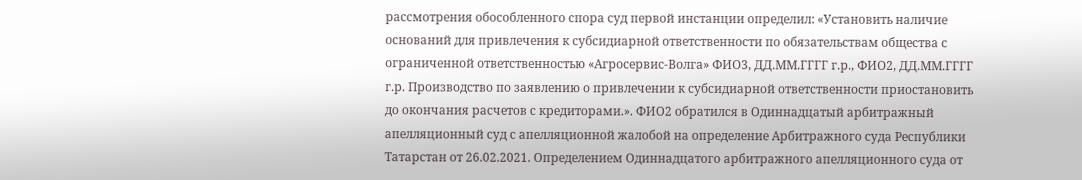рассмотрения обособленного спора суд первой инстанции определил: «Установить наличие оснований для привлечения к субсидиарной ответственности по обязательствам общества с ограниченной ответственностью «Агросервис-Волга» ФИО3, ДД.ММ.ГГГГ г.р., ФИО2, ДД.ММ.ГГГГ г.р. Производство по заявлению о привлечении к субсидиарной ответственности приостановить до окончания расчетов с кредиторами.». ФИО2 обратился в Одиннадцатый арбитражный апелляционный суд с апелляционной жалобой на определение Арбитражного суда Республики Татарстан от 26.02.2021. Определением Одиннадцатого арбитражного апелляционного суда от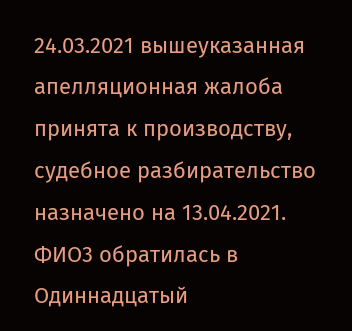24.03.2021 вышеуказанная апелляционная жалоба принята к производству, судебное разбирательство назначено на 13.04.2021. ФИО3 обратилась в Одиннадцатый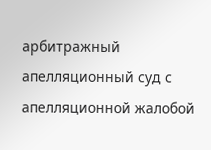арбитражный апелляционный суд с апелляционной жалобой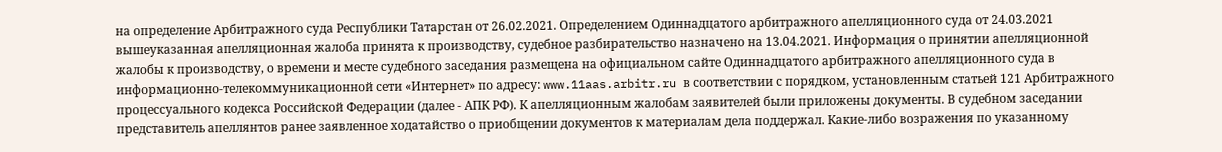на определение Арбитражного суда Республики Татарстан от 26.02.2021. Определением Одиннадцатого арбитражного апелляционного суда от 24.03.2021 вышеуказанная апелляционная жалоба принята к производству, судебное разбирательство назначено на 13.04.2021. Информация о принятии апелляционной жалобы к производству, о времени и месте судебного заседания размещена на официальном сайте Одиннадцатого арбитражного апелляционного суда в информационно-телекоммуникационной сети «Интернет» по адресу: www.11aas.arbitr.ru в соответствии с порядком, установленным статьей 121 Арбитражного процессуального кодекса Российской Федерации (далее - АПК РФ). К апелляционным жалобам заявителей были приложены документы. В судебном заседании представитель апеллянтов ранее заявленное ходатайство о приобщении документов к материалам дела поддержал. Какие-либо возражения по указанному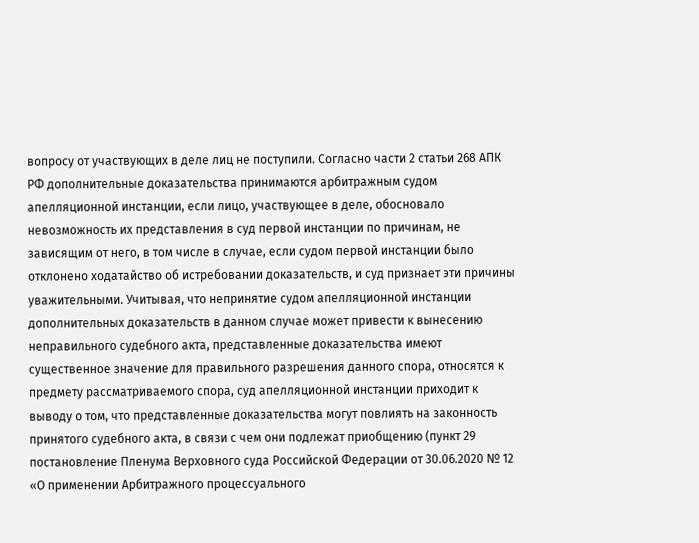вопросу от участвующих в деле лиц не поступили. Согласно части 2 статьи 268 АПК РФ дополнительные доказательства принимаются арбитражным судом апелляционной инстанции, если лицо, участвующее в деле, обосновало невозможность их представления в суд первой инстанции по причинам, не зависящим от него, в том числе в случае, если судом первой инстанции было отклонено ходатайство об истребовании доказательств, и суд признает эти причины уважительными. Учитывая, что непринятие судом апелляционной инстанции дополнительных доказательств в данном случае может привести к вынесению неправильного судебного акта, представленные доказательства имеют существенное значение для правильного разрешения данного спора, относятся к предмету рассматриваемого спора, суд апелляционной инстанции приходит к выводу о том, что представленные доказательства могут повлиять на законность принятого судебного акта, в связи с чем они подлежат приобщению (пункт 29 постановление Пленума Верховного суда Российской Федерации от 30.06.2020 № 12 «О применении Арбитражного процессуального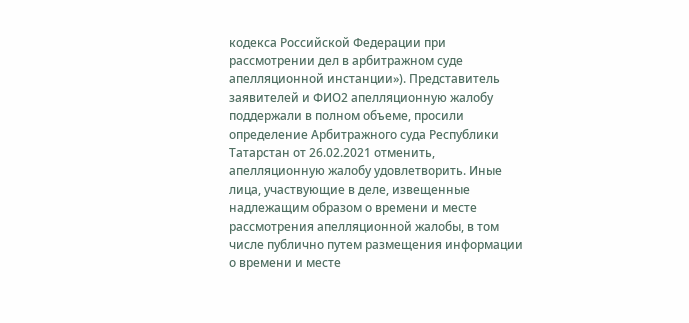кодекса Российской Федерации при рассмотрении дел в арбитражном суде апелляционной инстанции»). Представитель заявителей и ФИО2 апелляционную жалобу поддержали в полном объеме, просили определение Арбитражного суда Республики Татарстан от 26.02.2021 отменить, апелляционную жалобу удовлетворить. Иные лица, участвующие в деле, извещенные надлежащим образом о времени и месте рассмотрения апелляционной жалобы, в том числе публично путем размещения информации о времени и месте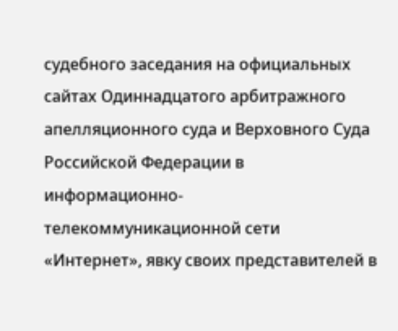судебного заседания на официальных сайтах Одиннадцатого арбитражного апелляционного суда и Верховного Суда Российской Федерации в информационно-телекоммуникационной сети «Интернет», явку своих представителей в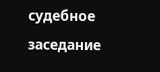судебное заседание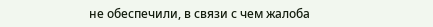не обеспечили, в связи с чем жалоба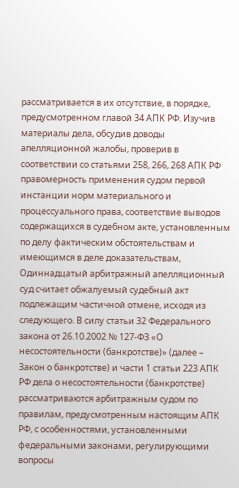рассматривается в их отсутствие, в порядке, предусмотренном главой 34 АПК РФ. Изучив материалы дела, обсудив доводы апелляционной жалобы, проверив в соответствии со статьями 258, 266, 268 АПК РФ правомерность применения судом первой инстанции норм материального и процессуального права, соответствие выводов содержащихся в судебном акте, установленным по делу фактическим обстоятельствам и имеющимся в деле доказательствам, Одиннадцатый арбитражный апелляционный суд считает обжалуемый судебный акт подлежащим частичной отмене, исходя из следующего. В силу статьи 32 Федерального закона от 26.10.2002 № 127-ФЗ «О несостоятельности (банкротстве)» (далее – Закон о банкротстве) и части 1 статьи 223 АПК РФ дела о несостоятельности (банкротстве) рассматриваются арбитражным судом по правилам, предусмотренным настоящим АПК РФ, с особенностями, установленными федеральными законами, регулирующими вопросы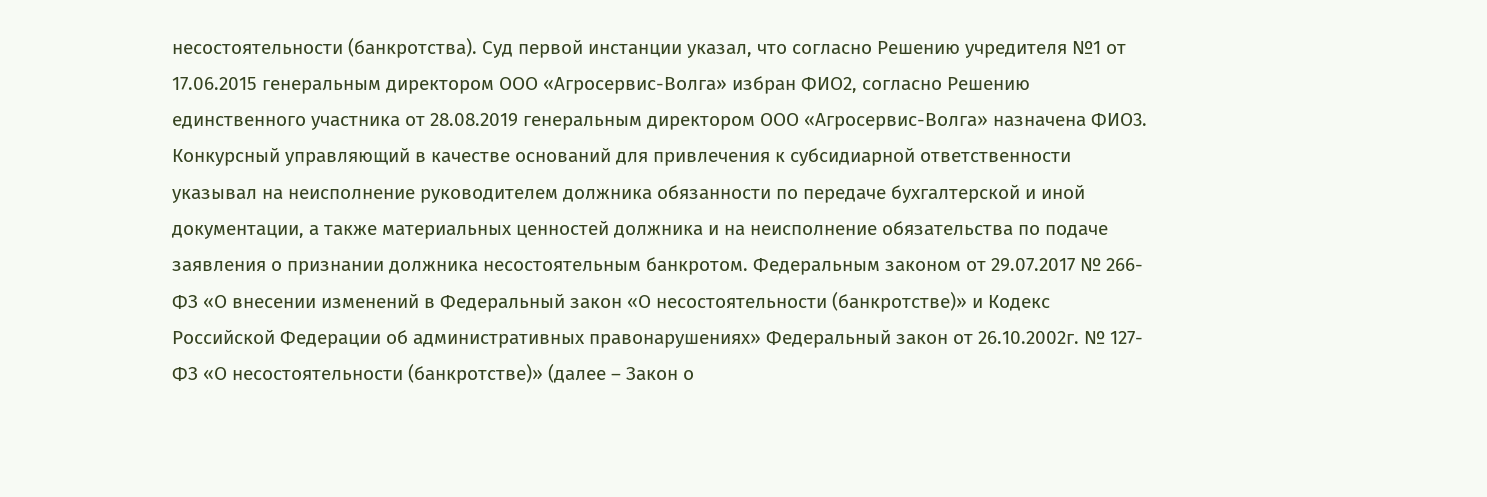несостоятельности (банкротства). Суд первой инстанции указал, что согласно Решению учредителя №1 от 17.06.2015 генеральным директором ООО «Агросервис-Волга» избран ФИО2, согласно Решению единственного участника от 28.08.2019 генеральным директором ООО «Агросервис-Волга» назначена ФИО3. Конкурсный управляющий в качестве оснований для привлечения к субсидиарной ответственности указывал на неисполнение руководителем должника обязанности по передаче бухгалтерской и иной документации, а также материальных ценностей должника и на неисполнение обязательства по подаче заявления о признании должника несостоятельным банкротом. Федеральным законом от 29.07.2017 № 266-ФЗ «О внесении изменений в Федеральный закон «О несостоятельности (банкротстве)» и Кодекс Российской Федерации об административных правонарушениях» Федеральный закон от 26.10.2002г. № 127-ФЗ «О несостоятельности (банкротстве)» (далее – Закон о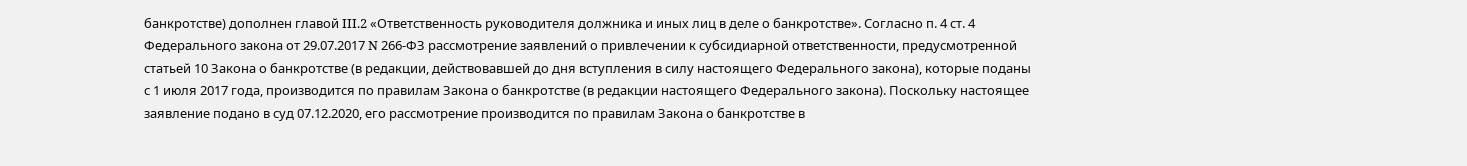банкротстве) дополнен главой III.2 «Ответственность руководителя должника и иных лиц в деле о банкротстве». Согласно п. 4 ст. 4 Федерального закона от 29.07.2017 N 266-ФЗ рассмотрение заявлений о привлечении к субсидиарной ответственности, предусмотренной статьей 10 Закона о банкротстве (в редакции, действовавшей до дня вступления в силу настоящего Федерального закона), которые поданы с 1 июля 2017 года, производится по правилам Закона о банкротстве (в редакции настоящего Федерального закона). Поскольку настоящее заявление подано в суд 07.12.2020, его рассмотрение производится по правилам Закона о банкротстве в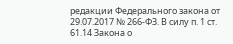редакции Федерального закона от 29.07.2017 № 266-ФЗ. В силу п. 1 ст. 61.14 Закона о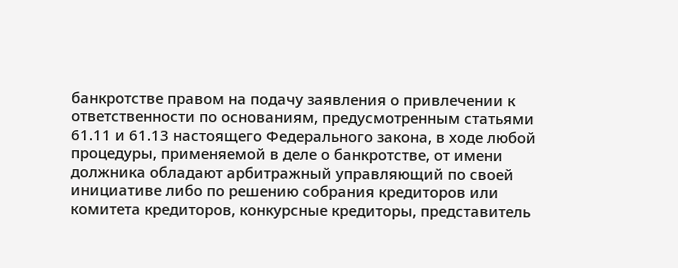банкротстве правом на подачу заявления о привлечении к ответственности по основаниям, предусмотренным статьями 61.11 и 61.13 настоящего Федерального закона, в ходе любой процедуры, применяемой в деле о банкротстве, от имени должника обладают арбитражный управляющий по своей инициативе либо по решению собрания кредиторов или комитета кредиторов, конкурсные кредиторы, представитель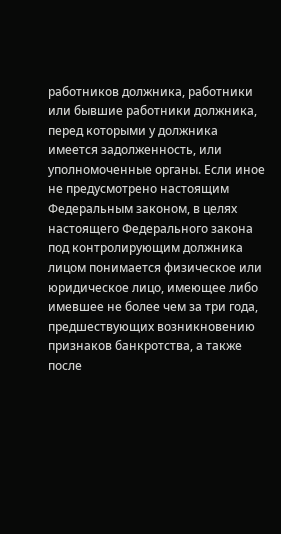работников должника, работники или бывшие работники должника, перед которыми у должника имеется задолженность, или уполномоченные органы. Если иное не предусмотрено настоящим Федеральным законом, в целях настоящего Федерального закона под контролирующим должника лицом понимается физическое или юридическое лицо, имеющее либо имевшее не более чем за три года, предшествующих возникновению признаков банкротства, а также после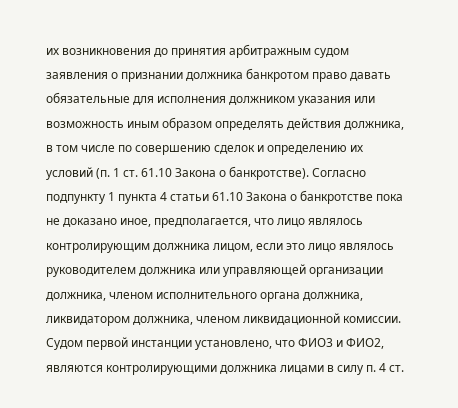их возникновения до принятия арбитражным судом заявления о признании должника банкротом право давать обязательные для исполнения должником указания или возможность иным образом определять действия должника, в том числе по совершению сделок и определению их условий (п. 1 ст. 61.10 Закона о банкротстве). Согласно подпункту 1 пункта 4 статьи 61.10 Закона о банкротстве пока не доказано иное, предполагается, что лицо являлось контролирующим должника лицом, если это лицо являлось руководителем должника или управляющей организации должника, членом исполнительного органа должника, ликвидатором должника, членом ликвидационной комиссии. Судом первой инстанции установлено, что ФИО3 и ФИО2, являются контролирующими должника лицами в силу п. 4 ст.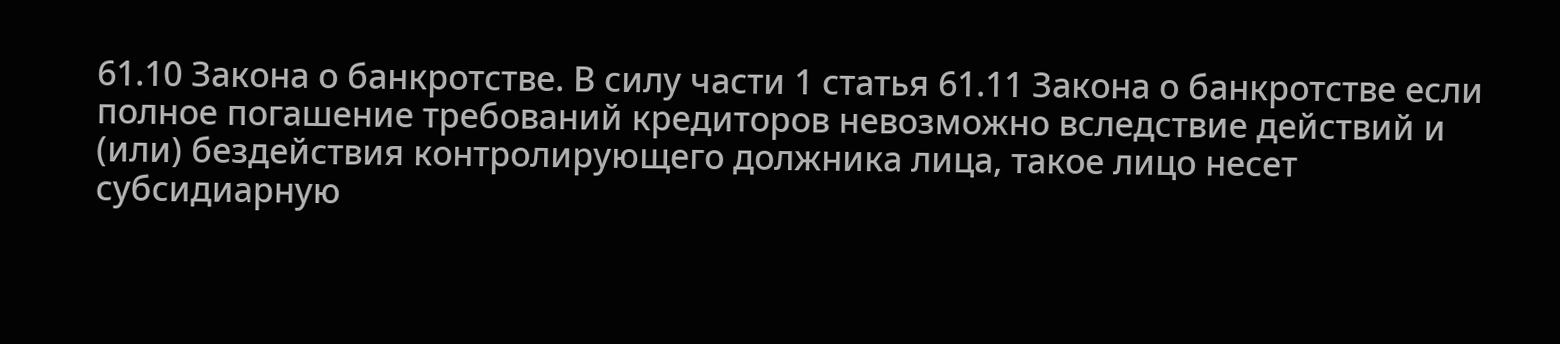61.10 Закона о банкротстве. В силу части 1 статья 61.11 Закона о банкротстве если полное погашение требований кредиторов невозможно вследствие действий и (или) бездействия контролирующего должника лица, такое лицо несет субсидиарную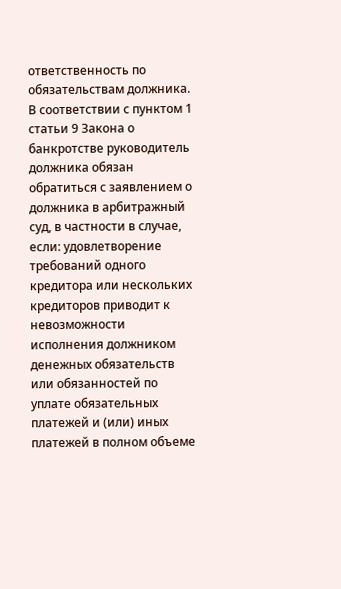ответственность по обязательствам должника. В соответствии с пунктом 1 статьи 9 Закона о банкротстве руководитель должника обязан обратиться с заявлением о должника в арбитражный суд, в частности в случае, если: удовлетворение требований одного кредитора или нескольких кредиторов приводит к невозможности исполнения должником денежных обязательств или обязанностей по уплате обязательных платежей и (или) иных платежей в полном объеме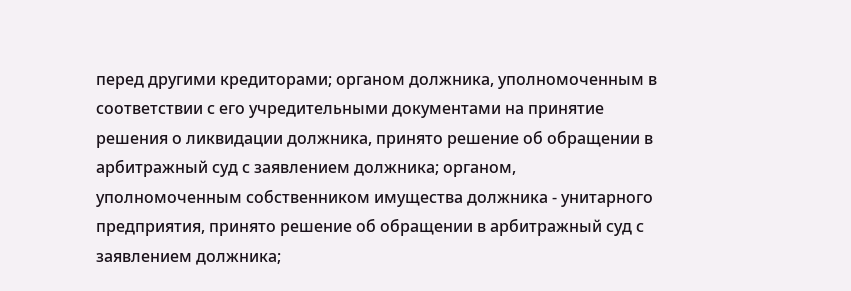перед другими кредиторами; органом должника, уполномоченным в соответствии с его учредительными документами на принятие решения о ликвидации должника, принято решение об обращении в арбитражный суд с заявлением должника; органом, уполномоченным собственником имущества должника - унитарного предприятия, принято решение об обращении в арбитражный суд с заявлением должника;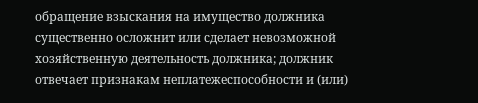обращение взыскания на имущество должника существенно осложнит или сделает невозможной хозяйственную деятельность должника; должник отвечает признакам неплатежеспособности и (или)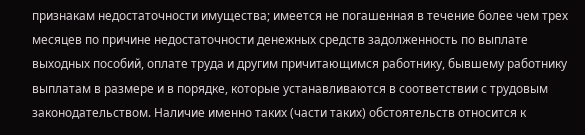признакам недостаточности имущества; имеется не погашенная в течение более чем трех месяцев по причине недостаточности денежных средств задолженность по выплате выходных пособий, оплате труда и другим причитающимся работнику, бывшему работнику выплатам в размере и в порядке, которые устанавливаются в соответствии с трудовым законодательством. Наличие именно таких (части таких) обстоятельств относится к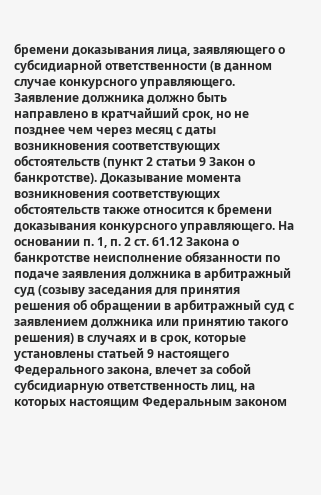бремени доказывания лица, заявляющего о субсидиарной ответственности (в данном случае конкурсного управляющего. Заявление должника должно быть направлено в кратчайший срок, но не позднее чем через месяц с даты возникновения соответствующих обстоятельств (пункт 2 статьи 9 Закон о банкротстве). Доказывание момента возникновения соответствующих обстоятельств также относится к бремени доказывания конкурсного управляющего. На основании п. 1, п. 2 ст. 61.12 Закона о банкротстве неисполнение обязанности по подаче заявления должника в арбитражный суд (созыву заседания для принятия решения об обращении в арбитражный суд с заявлением должника или принятию такого решения) в случаях и в срок, которые установлены статьей 9 настоящего Федерального закона, влечет за собой субсидиарную ответственность лиц, на которых настоящим Федеральным законом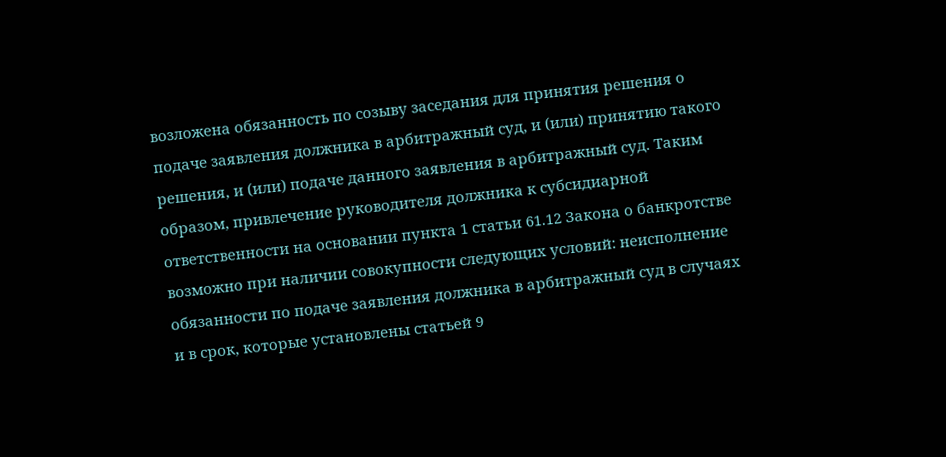возложена обязанность по созыву заседания для принятия решения о подаче заявления должника в арбитражный суд, и (или) принятию такого решения, и (или) подаче данного заявления в арбитражный суд. Таким образом, привлечение руководителя должника к субсидиарной ответственности на основании пункта 1 статьи 61.12 Закона о банкротстве возможно при наличии совокупности следующих условий: неисполнение обязанности по подаче заявления должника в арбитражный суд в случаях и в срок, которые установлены статьей 9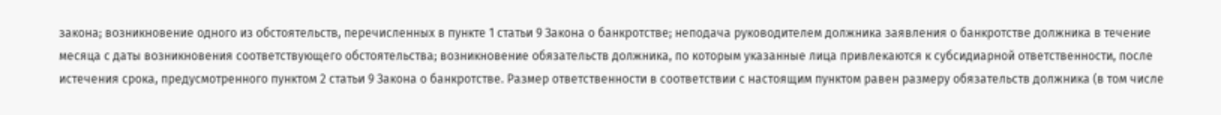закона; возникновение одного из обстоятельств, перечисленных в пункте 1 статьи 9 Закона о банкротстве; неподача руководителем должника заявления о банкротстве должника в течение месяца с даты возникновения соответствующего обстоятельства; возникновение обязательств должника, по которым указанные лица привлекаются к субсидиарной ответственности, после истечения срока, предусмотренного пунктом 2 статьи 9 Закона о банкротстве. Размер ответственности в соответствии с настоящим пунктом равен размеру обязательств должника (в том числе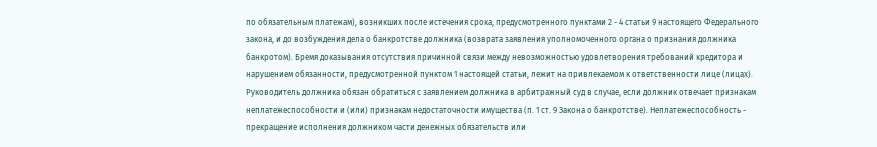по обязательным платежам), возникших после истечения срока, предусмотренного пунктами 2 - 4 статьи 9 настоящего Федерального закона, и до возбуждения дела о банкротстве должника (возврата заявления уполномоченного органа о признания должника банкротом). Бремя доказывания отсутствия причинной связи между невозможностью удовлетворения требований кредитора и нарушением обязанности, предусмотренной пунктом 1 настоящей статьи, лежит на привлекаемом к ответственности лице (лицах). Руководитель должника обязан обратиться с заявлением должника в арбитражный суд в случае, если должник отвечает признакам неплатежеспособности и (или) признакам недостаточности имущества (п. 1 ст. 9 Закона о банкротстве). Неплатежеспособность - прекращение исполнения должником части денежных обязательств или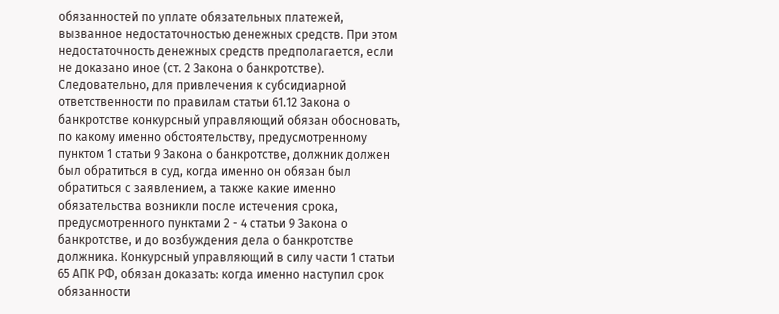обязанностей по уплате обязательных платежей, вызванное недостаточностью денежных средств. При этом недостаточность денежных средств предполагается, если не доказано иное (ст. 2 Закона о банкротстве). Следовательно, для привлечения к субсидиарной ответственности по правилам статьи 61.12 Закона о банкротстве конкурсный управляющий обязан обосновать, по какому именно обстоятельству, предусмотренному пунктом 1 статьи 9 Закона о банкротстве, должник должен был обратиться в суд, когда именно он обязан был обратиться с заявлением, а также какие именно обязательства возникли после истечения срока, предусмотренного пунктами 2 - 4 статьи 9 Закона о банкротстве, и до возбуждения дела о банкротстве должника. Конкурсный управляющий в силу части 1 статьи 65 АПК РФ, обязан доказать: когда именно наступил срок обязанности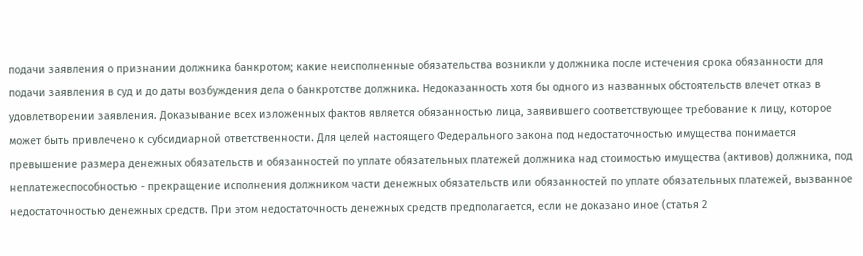подачи заявления о признании должника банкротом; какие неисполненные обязательства возникли у должника после истечения срока обязанности для подачи заявления в суд и до даты возбуждения дела о банкротстве должника. Недоказанность хотя бы одного из названных обстоятельств влечет отказ в удовлетворении заявления. Доказывание всех изложенных фактов является обязанностью лица, заявившего соответствующее требование к лицу, которое может быть привлечено к субсидиарной ответственности. Для целей настоящего Федерального закона под недостаточностью имущества понимается превышение размера денежных обязательств и обязанностей по уплате обязательных платежей должника над стоимостью имущества (активов) должника, под неплатежеспособностью - прекращение исполнения должником части денежных обязательств или обязанностей по уплате обязательных платежей, вызванное недостаточностью денежных средств. При этом недостаточность денежных средств предполагается, если не доказано иное (статья 2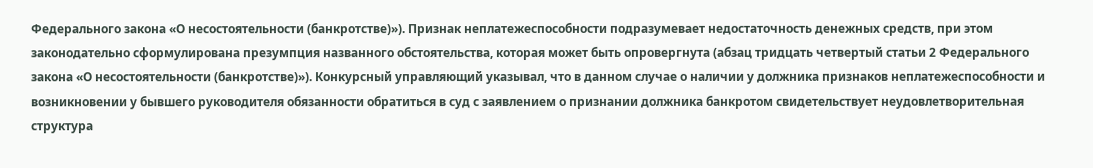Федерального закона «О несостоятельности (банкротстве)»). Признак неплатежеспособности подразумевает недостаточность денежных средств, при этом законодательно сформулирована презумпция названного обстоятельства, которая может быть опровергнута (абзац тридцать четвертый статьи 2 Федерального закона «О несостоятельности (банкротстве)»). Конкурсный управляющий указывал, что в данном случае о наличии у должника признаков неплатежеспособности и возникновении у бывшего руководителя обязанности обратиться в суд с заявлением о признании должника банкротом свидетельствует неудовлетворительная структура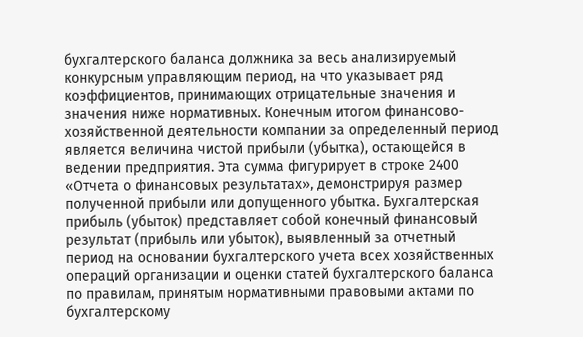бухгалтерского баланса должника за весь анализируемый конкурсным управляющим период, на что указывает ряд коэффициентов, принимающих отрицательные значения и значения ниже нормативных. Конечным итогом финансово-хозяйственной деятельности компании за определенный период является величина чистой прибыли (убытка), остающейся в ведении предприятия. Эта сумма фигурирует в строке 2400 «Отчета о финансовых результатах», демонстрируя размер полученной прибыли или допущенного убытка. Бухгалтерская прибыль (убыток) представляет собой конечный финансовый результат (прибыль или убыток), выявленный за отчетный период на основании бухгалтерского учета всех хозяйственных операций организации и оценки статей бухгалтерского баланса по правилам, принятым нормативными правовыми актами по бухгалтерскому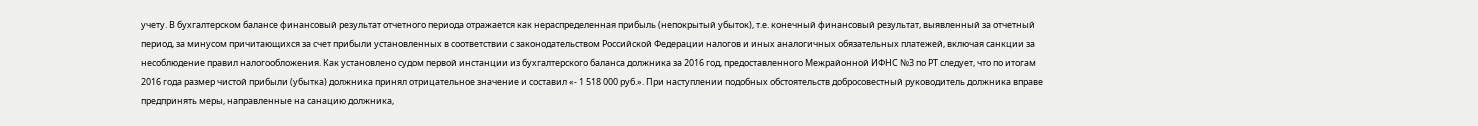учету. В бухгалтерском балансе финансовый результат отчетного периода отражается как нераспределенная прибыль (непокрытый убыток), т.е. конечный финансовый результат, выявленный за отчетный период, за минусом причитающихся за счет прибыли установленных в соответствии с законодательством Российской Федерации налогов и иных аналогичных обязательных платежей, включая санкции за несоблюдение правил налогообложения. Как установлено судом первой инстанции из бухгалтерского баланса должника за 2016 год, предоставленного Межрайонной ИФНС №3 по РТ следует, что по итогам 2016 года размер чистой прибыли (убытка) должника принял отрицательное значение и составил «- 1 518 000 руб.». При наступлении подобных обстоятельств добросовестный руководитель должника вправе предпринять меры, направленные на санацию должника,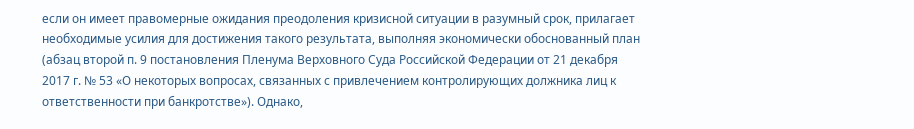если он имеет правомерные ожидания преодоления кризисной ситуации в разумный срок, прилагает необходимые усилия для достижения такого результата, выполняя экономически обоснованный план (абзац второй п. 9 постановления Пленума Верховного Суда Российской Федерации от 21 декабря 2017 г. № 53 «О некоторых вопросах, связанных с привлечением контролирующих должника лиц к ответственности при банкротстве»). Однако,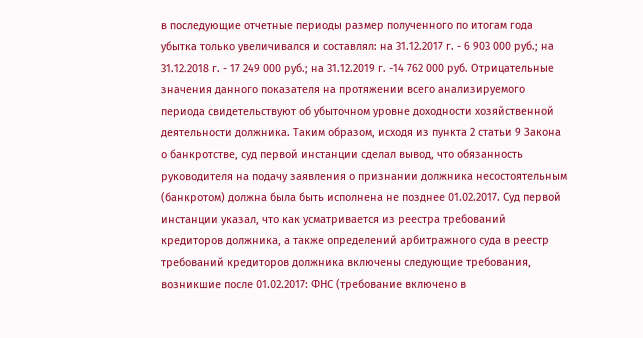в последующие отчетные периоды размер полученного по итогам года убытка только увеличивался и составлял: на 31.12.2017 г. - 6 903 000 руб.; на 31.12.2018 г. - 17 249 000 руб.; на 31.12.2019 г. -14 762 000 руб. Отрицательные значения данного показателя на протяжении всего анализируемого периода свидетельствуют об убыточном уровне доходности хозяйственной деятельности должника. Таким образом, исходя из пункта 2 статьи 9 Закона о банкротстве, суд первой инстанции сделал вывод, что обязанность руководителя на подачу заявления о признании должника несостоятельным (банкротом) должна была быть исполнена не позднее 01.02.2017. Суд первой инстанции указал, что как усматривается из реестра требований кредиторов должника, а также определений арбитражного суда в реестр требований кредиторов должника включены следующие требования, возникшие после 01.02.2017: ФНС (требование включено в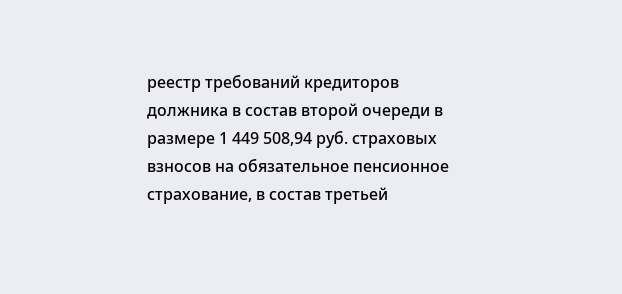реестр требований кредиторов должника в состав второй очереди в размере 1 449 508,94 руб. страховых взносов на обязательное пенсионное страхование, в состав третьей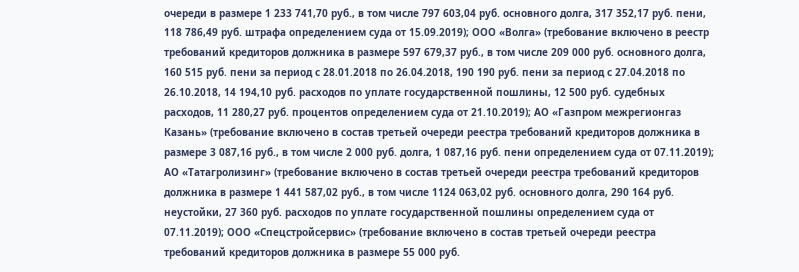очереди в размере 1 233 741,70 руб., в том числе 797 603,04 руб. основного долга, 317 352,17 руб. пени, 118 786,49 руб. штрафа определением суда от 15.09.2019); ООО «Волга» (требование включено в реестр требований кредиторов должника в размере 597 679,37 руб., в том числе 209 000 руб. основного долга, 160 515 руб. пени за период с 28.01.2018 по 26.04.2018, 190 190 руб. пени за период с 27.04.2018 по 26.10.2018, 14 194,10 руб. расходов по уплате государственной пошлины, 12 500 руб. судебных расходов, 11 280,27 руб. процентов определением суда от 21.10.2019); АО «Газпром межрегионгаз Казань» (требование включено в состав третьей очереди реестра требований кредиторов должника в размере 3 087,16 руб., в том числе 2 000 руб. долга, 1 087,16 руб. пени определением суда от 07.11.2019); АО «Татагролизинг» (требование включено в состав третьей очереди реестра требований кредиторов должника в размере 1 441 587,02 руб., в том числе 1124 063,02 руб. основного долга, 290 164 руб. неустойки, 27 360 руб. расходов по уплате государственной пошлины определением суда от 07.11.2019); ООО «Спецстройсервис» (требование включено в состав третьей очереди реестра требований кредиторов должника в размере 55 000 руб.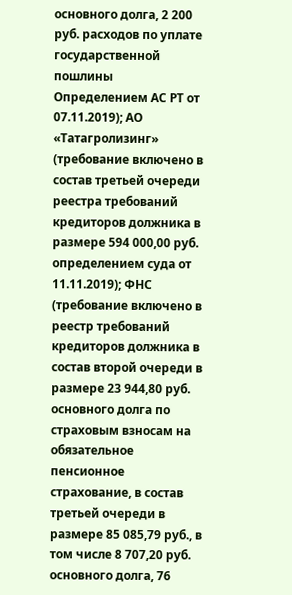основного долга, 2 200 руб. расходов по уплате государственной пошлины Определением АС РТ от 07.11.2019); АО «Татагролизинг» (требование включено в состав третьей очереди реестра требований кредиторов должника в размере 594 000,00 руб. определением суда от 11.11.2019); ФНС (требование включено в реестр требований кредиторов должника в состав второй очереди в размере 23 944,80 руб. основного долга по страховым взносам на обязательное пенсионное страхование, в состав третьей очереди в размере 85 085,79 руб., в том числе 8 707,20 руб. основного долга, 76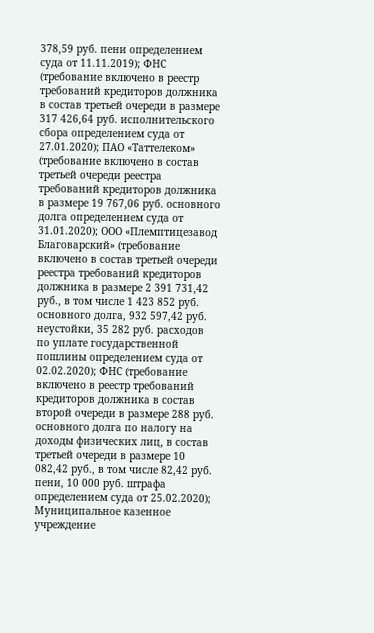378,59 руб. пени определением суда от 11.11.2019); ФНС (требование включено в реестр требований кредиторов должника в состав третьей очереди в размере 317 426,64 руб. исполнительского сбора определением суда от 27.01.2020); ПАО «Таттелеком» (требование включено в состав третьей очереди реестра требований кредиторов должника в размере 19 767,06 руб. основного долга определением суда от 31.01.2020); ООО «Племптицезавод Благоварский» (требование включено в состав третьей очереди реестра требований кредиторов должника в размере 2 391 731,42 руб., в том числе 1 423 852 руб. основного долга, 932 597,42 руб. неустойки, 35 282 руб. расходов по уплате государственной пошлины определением суда от 02.02.2020); ФНС (требование включено в реестр требований кредиторов должника в состав второй очереди в размере 288 руб. основного долга по налогу на доходы физических лиц, в состав третьей очереди в размере 10 082,42 руб., в том числе 82,42 руб. пени, 10 000 руб. штрафа определением суда от 25.02.2020); Муниципальное казенное учреждение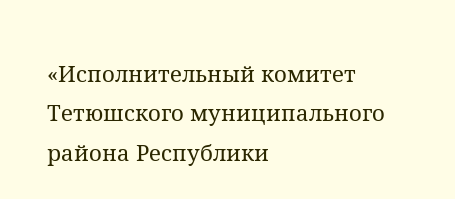«Исполнительный комитет Тетюшского муниципального района Республики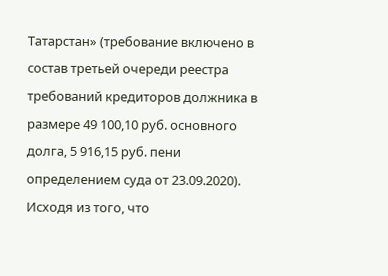Татарстан» (требование включено в состав третьей очереди реестра требований кредиторов должника в размере 49 100,10 руб. основного долга, 5 916,15 руб. пени определением суда от 23.09.2020). Исходя из того, что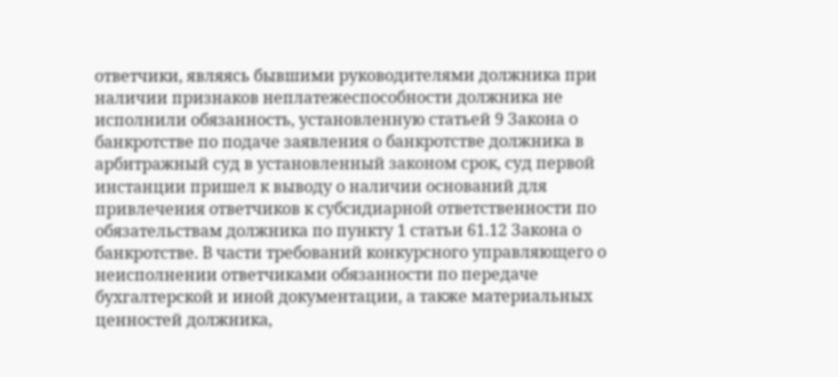ответчики, являясь бывшими руководителями должника при наличии признаков неплатежеспособности должника не исполнили обязанность, установленную статьей 9 Закона о банкротстве по подаче заявления о банкротстве должника в арбитражный суд в установленный законом срок, суд первой инстанции пришел к выводу о наличии оснований для привлечения ответчиков к субсидиарной ответственности по обязательствам должника по пункту 1 статьи 61.12 Закона о банкротстве. В части требований конкурсного управляющего о неисполнении ответчиками обязанности по передаче бухгалтерской и иной документации, а также материальных ценностей должника,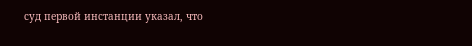суд первой инстанции указал, что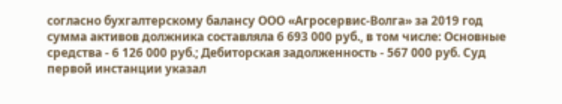согласно бухгалтерскому балансу ООО «Агросервис-Волга» за 2019 год сумма активов должника составляла 6 693 000 руб., в том числе: Основные средства - 6 126 000 руб.; Дебиторская задолженность - 567 000 руб. Суд первой инстанции указал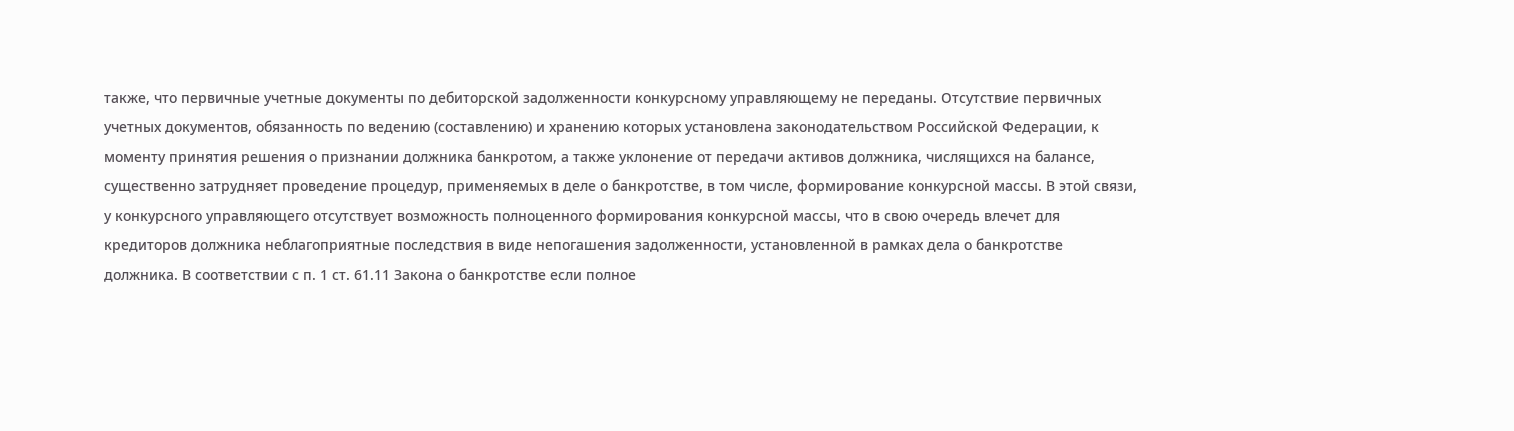также, что первичные учетные документы по дебиторской задолженности конкурсному управляющему не переданы. Отсутствие первичных учетных документов, обязанность по ведению (составлению) и хранению которых установлена законодательством Российской Федерации, к моменту принятия решения о признании должника банкротом, а также уклонение от передачи активов должника, числящихся на балансе, существенно затрудняет проведение процедур, применяемых в деле о банкротстве, в том числе, формирование конкурсной массы. В этой связи, у конкурсного управляющего отсутствует возможность полноценного формирования конкурсной массы, что в свою очередь влечет для кредиторов должника неблагоприятные последствия в виде непогашения задолженности, установленной в рамках дела о банкротстве должника. В соответствии с п. 1 ст. 61.11 Закона о банкротстве если полное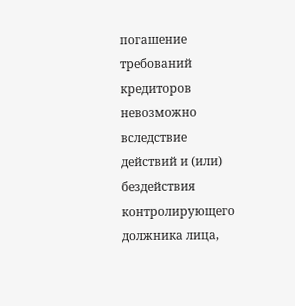погашение требований кредиторов невозможно вследствие действий и (или) бездействия контролирующего должника лица,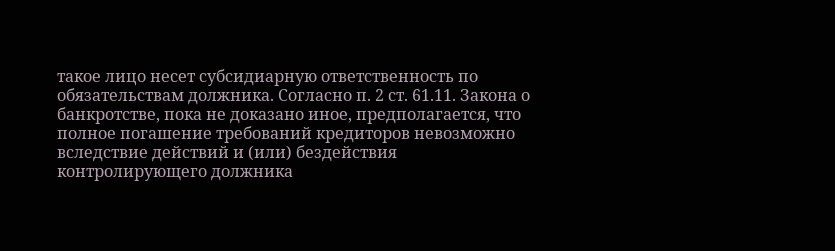такое лицо несет субсидиарную ответственность по обязательствам должника. Согласно п. 2 ст. 61.11. Закона о банкротстве, пока не доказано иное, предполагается, что полное погашение требований кредиторов невозможно вследствие действий и (или) бездействия контролирующего должника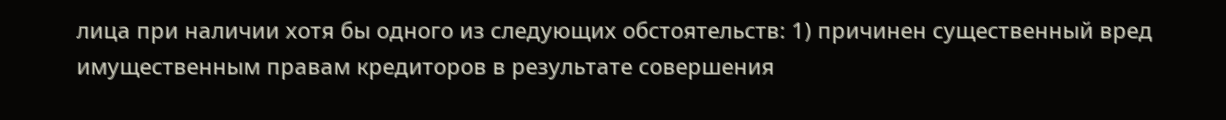лица при наличии хотя бы одного из следующих обстоятельств: 1) причинен существенный вред имущественным правам кредиторов в результате совершения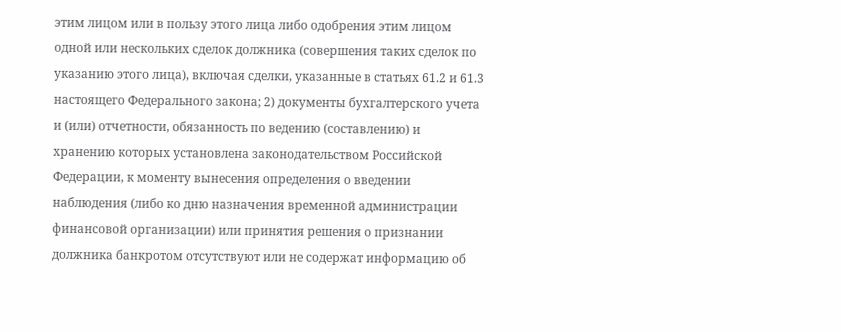этим лицом или в пользу этого лица либо одобрения этим лицом одной или нескольких сделок должника (совершения таких сделок по указанию этого лица), включая сделки, указанные в статьях 61.2 и 61.3 настоящего Федерального закона; 2) документы бухгалтерского учета и (или) отчетности, обязанность по ведению (составлению) и хранению которых установлена законодательством Российской Федерации, к моменту вынесения определения о введении наблюдения (либо ко дню назначения временной администрации финансовой организации) или принятия решения о признании должника банкротом отсутствуют или не содержат информацию об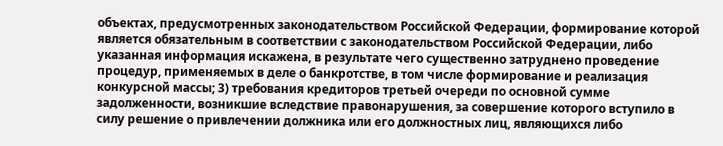объектах, предусмотренных законодательством Российской Федерации, формирование которой является обязательным в соответствии с законодательством Российской Федерации, либо указанная информация искажена, в результате чего существенно затруднено проведение процедур, применяемых в деле о банкротстве, в том числе формирование и реализация конкурсной массы; 3) требования кредиторов третьей очереди по основной сумме задолженности, возникшие вследствие правонарушения, за совершение которого вступило в силу решение о привлечении должника или его должностных лиц, являющихся либо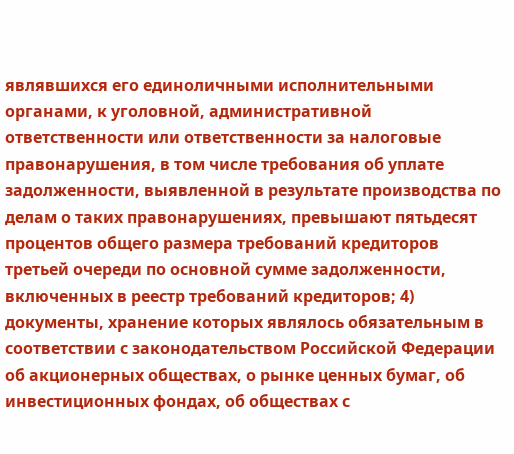являвшихся его единоличными исполнительными органами, к уголовной, административной ответственности или ответственности за налоговые правонарушения, в том числе требования об уплате задолженности, выявленной в результате производства по делам о таких правонарушениях, превышают пятьдесят процентов общего размера требований кредиторов третьей очереди по основной сумме задолженности, включенных в реестр требований кредиторов; 4) документы, хранение которых являлось обязательным в соответствии с законодательством Российской Федерации об акционерных обществах, о рынке ценных бумаг, об инвестиционных фондах, об обществах с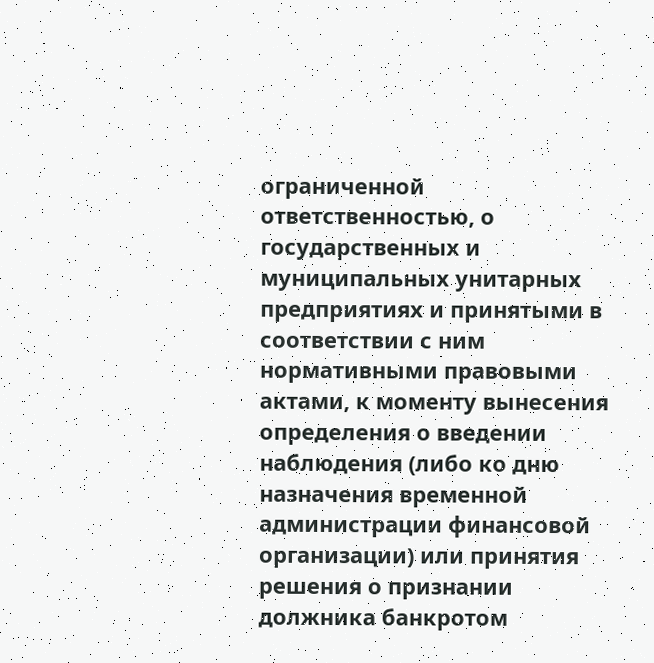ограниченной ответственностью, о государственных и муниципальных унитарных предприятиях и принятыми в соответствии с ним нормативными правовыми актами, к моменту вынесения определения о введении наблюдения (либо ко дню назначения временной администрации финансовой организации) или принятия решения о признании должника банкротом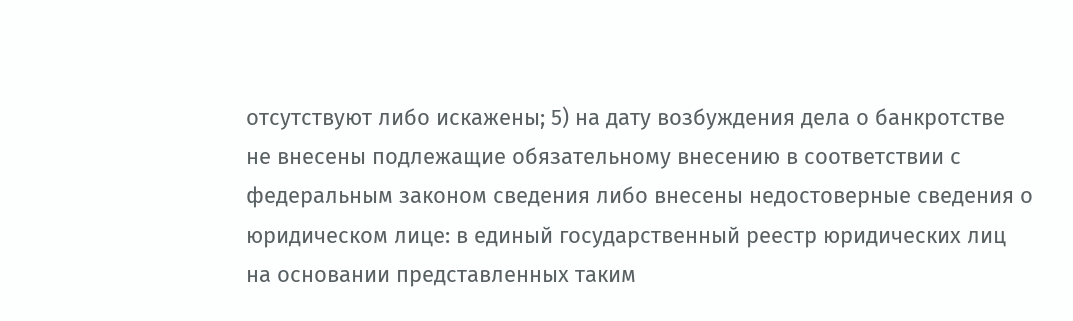отсутствуют либо искажены; 5) на дату возбуждения дела о банкротстве не внесены подлежащие обязательному внесению в соответствии с федеральным законом сведения либо внесены недостоверные сведения о юридическом лице: в единый государственный реестр юридических лиц на основании представленных таким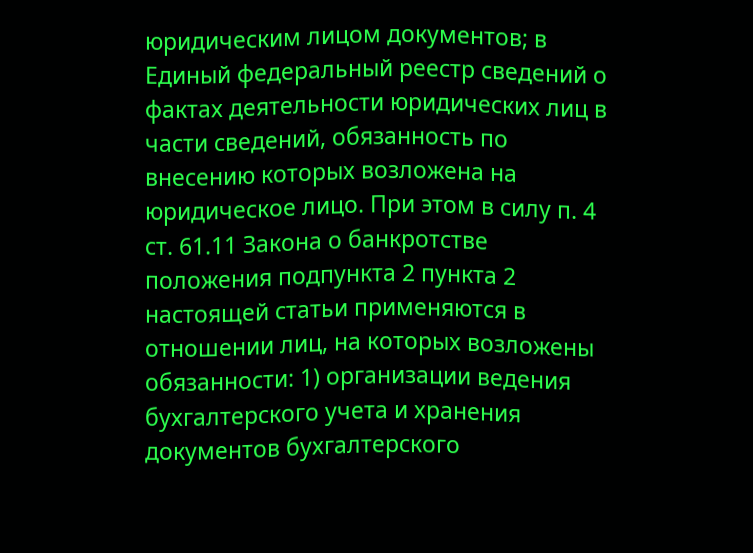юридическим лицом документов; в Единый федеральный реестр сведений о фактах деятельности юридических лиц в части сведений, обязанность по внесению которых возложена на юридическое лицо. При этом в силу п. 4 ст. 61.11 Закона о банкротстве положения подпункта 2 пункта 2 настоящей статьи применяются в отношении лиц, на которых возложены обязанности: 1) организации ведения бухгалтерского учета и хранения документов бухгалтерского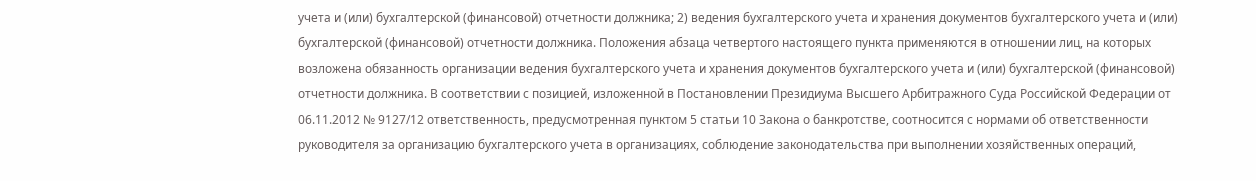учета и (или) бухгалтерской (финансовой) отчетности должника; 2) ведения бухгалтерского учета и хранения документов бухгалтерского учета и (или) бухгалтерской (финансовой) отчетности должника. Положения абзаца четвертого настоящего пункта применяются в отношении лиц, на которых возложена обязанность организации ведения бухгалтерского учета и хранения документов бухгалтерского учета и (или) бухгалтерской (финансовой) отчетности должника. В соответствии с позицией, изложенной в Постановлении Президиума Высшего Арбитражного Суда Российской Федерации от 06.11.2012 № 9127/12 ответственность, предусмотренная пунктом 5 статьи 10 Закона о банкротстве, соотносится с нормами об ответственности руководителя за организацию бухгалтерского учета в организациях, соблюдение законодательства при выполнении хозяйственных операций,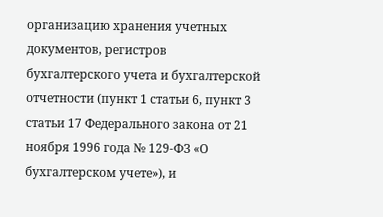организацию хранения учетных документов, регистров бухгалтерского учета и бухгалтерской отчетности (пункт 1 статьи 6, пункт 3 статьи 17 Федерального закона от 21 ноября 1996 года № 129-ФЗ «О бухгалтерском учете»), и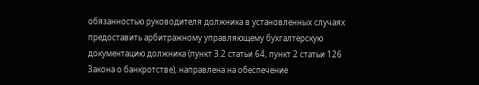обязанностью руководителя должника в установленных случаях предоставить арбитражному управляющему бухгалтерскую документацию должника (пункт 3.2 статьи 64, пункт 2 статьи 126 Закона о банкротстве), направлена на обеспечение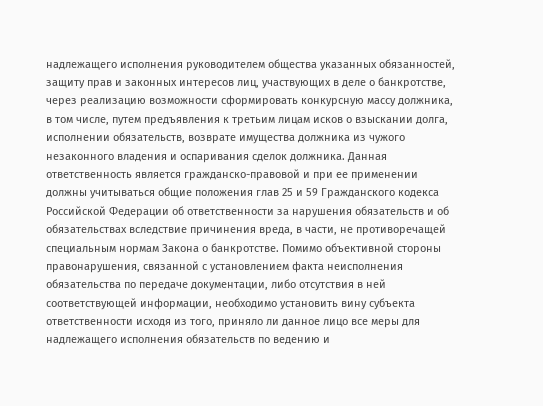надлежащего исполнения руководителем общества указанных обязанностей, защиту прав и законных интересов лиц, участвующих в деле о банкротстве, через реализацию возможности сформировать конкурсную массу должника, в том числе, путем предъявления к третьим лицам исков о взыскании долга, исполнении обязательств, возврате имущества должника из чужого незаконного владения и оспаривания сделок должника. Данная ответственность является гражданско-правовой и при ее применении должны учитываться общие положения глав 25 и 59 Гражданского кодекса Российской Федерации об ответственности за нарушения обязательств и об обязательствах вследствие причинения вреда, в части, не противоречащей специальным нормам Закона о банкротстве. Помимо объективной стороны правонарушения, связанной с установлением факта неисполнения обязательства по передаче документации, либо отсутствия в ней соответствующей информации, необходимо установить вину субъекта ответственности исходя из того, приняло ли данное лицо все меры для надлежащего исполнения обязательств по ведению и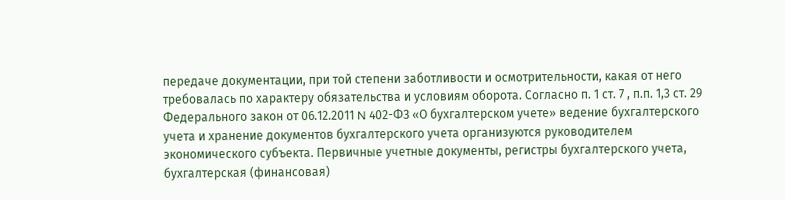передаче документации, при той степени заботливости и осмотрительности, какая от него требовалась по характеру обязательства и условиям оборота. Согласно п. 1 ст. 7 , п.п. 1,3 ст. 29 Федерального закон от 06.12.2011 N 402-ФЗ «О бухгалтерском учете» ведение бухгалтерского учета и хранение документов бухгалтерского учета организуются руководителем экономического субъекта. Первичные учетные документы, регистры бухгалтерского учета, бухгалтерская (финансовая)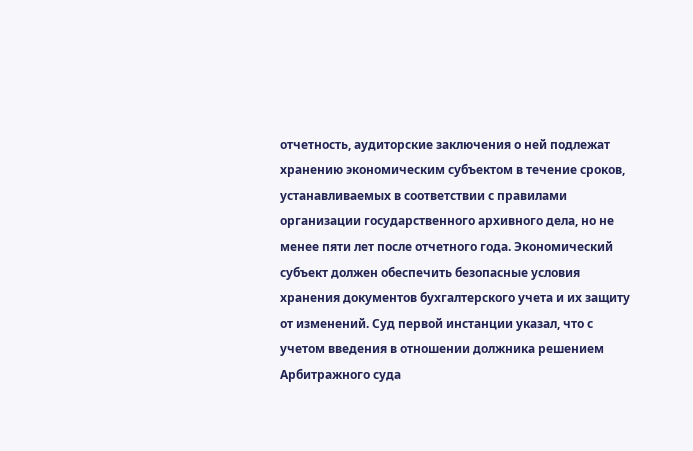отчетность, аудиторские заключения о ней подлежат хранению экономическим субъектом в течение сроков, устанавливаемых в соответствии с правилами организации государственного архивного дела, но не менее пяти лет после отчетного года. Экономический субъект должен обеспечить безопасные условия хранения документов бухгалтерского учета и их защиту от изменений. Суд первой инстанции указал, что с учетом введения в отношении должника решением Арбитражного суда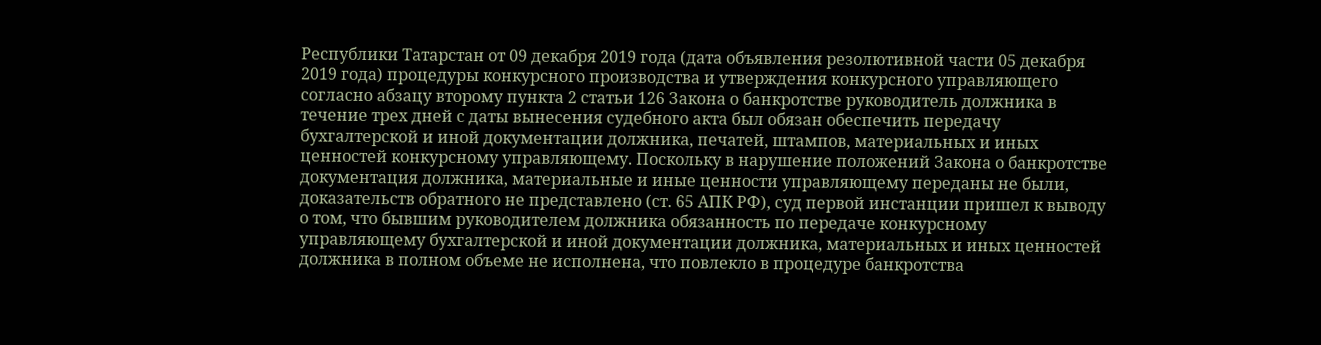Республики Татарстан от 09 декабря 2019 года (дата объявления резолютивной части 05 декабря 2019 года) процедуры конкурсного производства и утверждения конкурсного управляющего согласно абзацу второму пункта 2 статьи 126 Закона о банкротстве руководитель должника в течение трех дней с даты вынесения судебного акта был обязан обеспечить передачу бухгалтерской и иной документации должника, печатей, штампов, материальных и иных ценностей конкурсному управляющему. Поскольку в нарушение положений Закона о банкротстве документация должника, материальные и иные ценности управляющему переданы не были, доказательств обратного не представлено (ст. 65 АПК РФ), суд первой инстанции пришел к выводу о том, что бывшим руководителем должника обязанность по передаче конкурсному управляющему бухгалтерской и иной документации должника, материальных и иных ценностей должника в полном объеме не исполнена, что повлекло в процедуре банкротства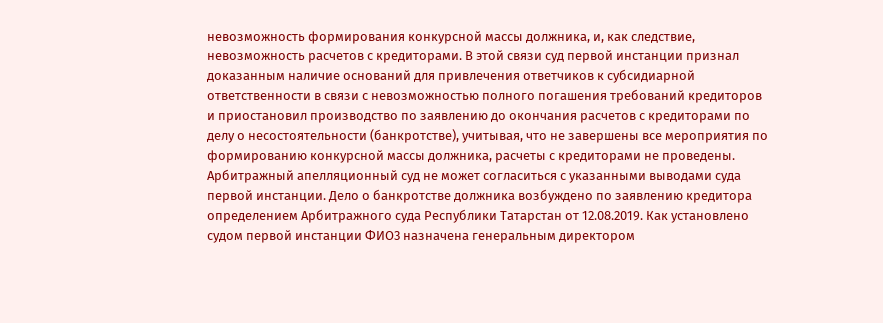невозможность формирования конкурсной массы должника, и, как следствие, невозможность расчетов с кредиторами. В этой связи суд первой инстанции признал доказанным наличие оснований для привлечения ответчиков к субсидиарной ответственности в связи с невозможностью полного погашения требований кредиторов и приостановил производство по заявлению до окончания расчетов с кредиторами по делу о несостоятельности (банкротстве), учитывая, что не завершены все мероприятия по формированию конкурсной массы должника, расчеты с кредиторами не проведены. Арбитражный апелляционный суд не может согласиться с указанными выводами суда первой инстанции. Дело о банкротстве должника возбуждено по заявлению кредитора определением Арбитражного суда Республики Татарстан от 12.08.2019. Как установлено судом первой инстанции ФИО3 назначена генеральным директором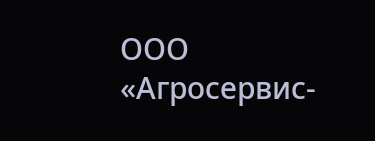ООО «Агросервис-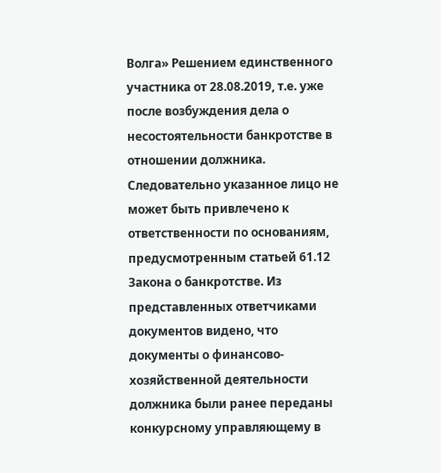Волга» Решением единственного участника от 28.08.2019, т.е. уже после возбуждения дела о несостоятельности банкротстве в отношении должника. Следовательно указанное лицо не может быть привлечено к ответственности по основаниям, предусмотренным статьей 61.12 Закона о банкротстве. Из представленных ответчиками документов видено, что документы о финансово-хозяйственной деятельности должника были ранее переданы конкурсному управляющему в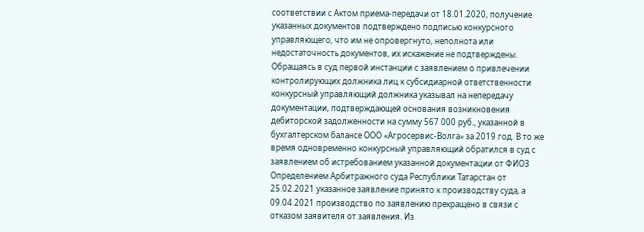соответствии с Актом приема-передачи от 18.01.2020, получение указанных документов подтверждено подписью конкурсного управляющего, что им не опровергнуто, неполнота или недостаточность документов, их искажение не подтверждены. Обращаясь в суд первой инстанции с заявлением о привлечении контролирующих должника лиц к субсидиарной ответственности конкурсный управляющий должника указывал на непередачу документации, подтверждающей основания возникновения дебиторской задолженности на сумму 567 000 руб., указанной в бухгалтерском балансе ООО «Агросервис-Волга» за 2019 год. В то же время одновременно конкурсный управляющий обратился в суд с заявлением об истребованием указанной документации от ФИО3 Определением Арбитражного суда Республики Татарстан от 25.02.2021 указанное заявление принято к производству суда, а 09.04.2021 производство по заявлению прекращено в связи с отказом заявителя от заявления. Из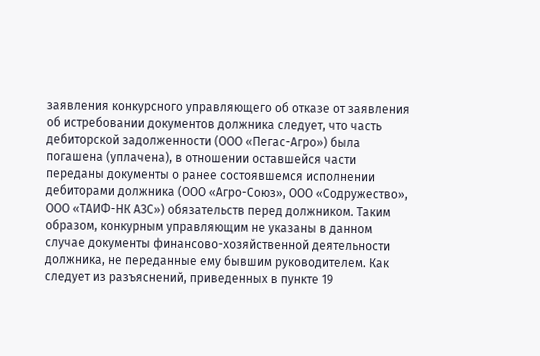заявления конкурсного управляющего об отказе от заявления об истребовании документов должника следует, что часть дебиторской задолженности (ООО «Пегас-Агро») была погашена (уплачена), в отношении оставшейся части переданы документы о ранее состоявшемся исполнении дебиторами должника (ООО «Агро-Союз», ООО «Содружество», ООО «ТАИФ-НК АЗС») обязательств перед должником. Таким образом, конкурным управляющим не указаны в данном случае документы финансово-хозяйственной деятельности должника, не переданные ему бывшим руководителем. Как следует из разъяснений, приведенных в пункте 19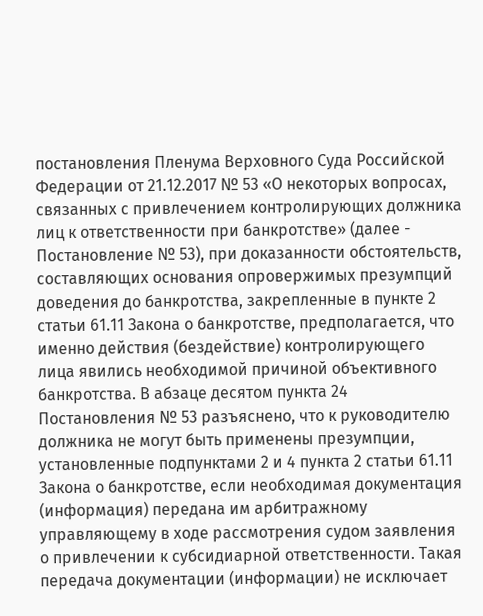постановления Пленума Верховного Суда Российской Федерации от 21.12.2017 № 53 «О некоторых вопросах, связанных с привлечением контролирующих должника лиц к ответственности при банкротстве» (далее - Постановление № 53), при доказанности обстоятельств, составляющих основания опровержимых презумпций доведения до банкротства, закрепленные в пункте 2 статьи 61.11 Закона о банкротстве, предполагается, что именно действия (бездействие) контролирующего лица явились необходимой причиной объективного банкротства. В абзаце десятом пункта 24 Постановления № 53 разъяснено, что к руководителю должника не могут быть применены презумпции, установленные подпунктами 2 и 4 пункта 2 статьи 61.11 Закона о банкротстве, если необходимая документация (информация) передана им арбитражному управляющему в ходе рассмотрения судом заявления о привлечении к субсидиарной ответственности. Такая передача документации (информации) не исключает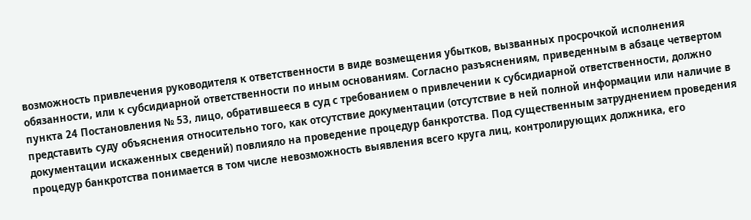возможность привлечения руководителя к ответственности в виде возмещения убытков, вызванных просрочкой исполнения обязанности, или к субсидиарной ответственности по иным основаниям. Согласно разъяснениям, приведенным в абзаце четвертом пункта 24 Постановления № 53, лицо, обратившееся в суд с требованием о привлечении к субсидиарной ответственности, должно представить суду объяснения относительно того, как отсутствие документации (отсутствие в ней полной информации или наличие в документации искаженных сведений) повлияло на проведение процедур банкротства. Под существенным затруднением проведения процедур банкротства понимается в том числе невозможность выявления всего круга лиц, контролирующих должника, его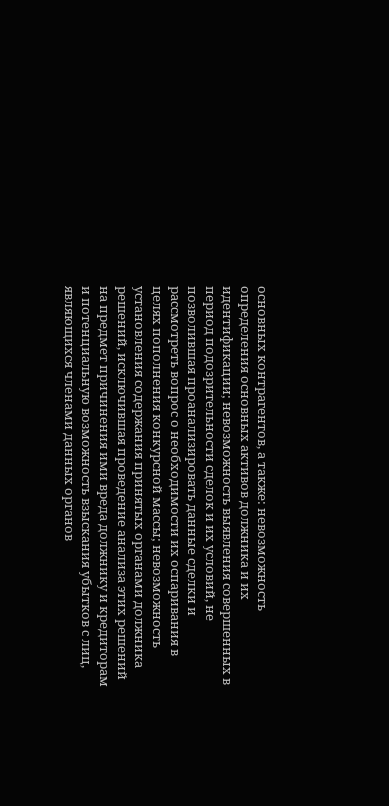основных контрагентов, а также: невозможность определения основных активов должника и их идентификации; невозможность выявления совершенных в период подозрительности сделок и их условий, не позволившая проанализировать данные сделки и рассмотреть вопрос о необходимости их оспаривания в целях пополнения конкурсной массы; невозможность установления содержания принятых органами должника решений, исключившая проведение анализа этих решений на предмет причинения ими вреда должнику и кредиторам и потенциальную возможность взыскания убытков с лиц, являющихся членами данных органов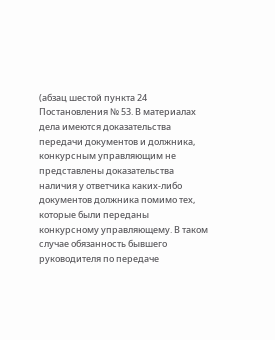(абзац шестой пункта 24 Постановления № 53. В материалах дела имеются доказательства передачи документов и должника, конкурсным управляющим не представлены доказательства наличия у ответчика каких-либо документов должника помимо тех, которые были переданы конкурсному управляющему. В таком случае обязанность бывшего руководителя по передаче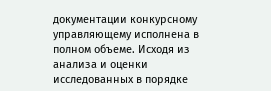документации конкурсному управляющему исполнена в полном объеме. Исходя из анализа и оценки исследованных в порядке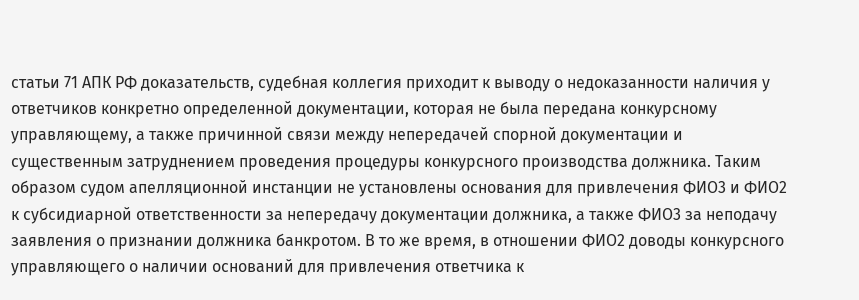статьи 71 АПК РФ доказательств, судебная коллегия приходит к выводу о недоказанности наличия у ответчиков конкретно определенной документации, которая не была передана конкурсному управляющему, а также причинной связи между непередачей спорной документации и существенным затруднением проведения процедуры конкурсного производства должника. Таким образом судом апелляционной инстанции не установлены основания для привлечения ФИО3 и ФИО2 к субсидиарной ответственности за непередачу документации должника, а также ФИО3 за неподачу заявления о признании должника банкротом. В то же время, в отношении ФИО2 доводы конкурсного управляющего о наличии оснований для привлечения ответчика к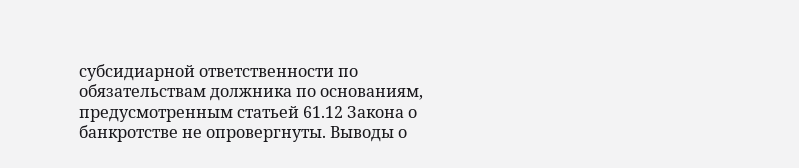субсидиарной ответственности по обязательствам должника по основаниям, предусмотренным статьей 61.12 Закона о банкротстве не опровергнуты. Выводы о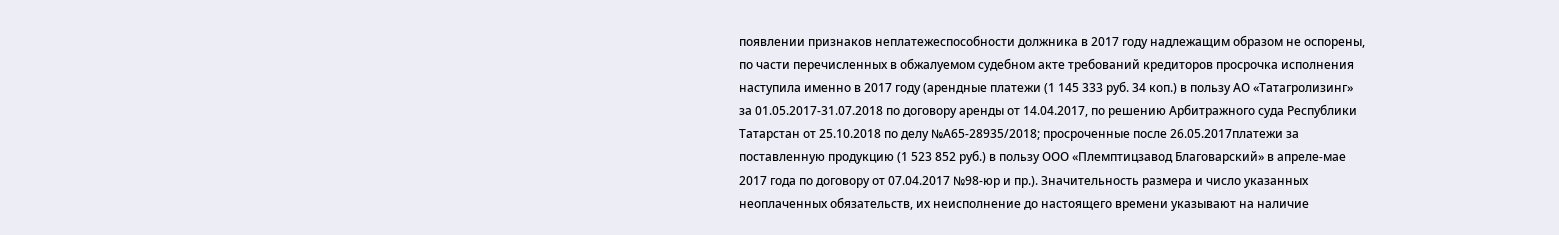появлении признаков неплатежеспособности должника в 2017 году надлежащим образом не оспорены, по части перечисленных в обжалуемом судебном акте требований кредиторов просрочка исполнения наступила именно в 2017 году (арендные платежи (1 145 333 руб. 34 коп.) в пользу АО «Татагролизинг» за 01.05.2017-31.07.2018 по договору аренды от 14.04.2017, по решению Арбитражного суда Республики Татарстан от 25.10.2018 по делу №А65-28935/2018; просроченные после 26.05.2017платежи за поставленную продукцию (1 523 852 руб.) в пользу ООО «Племптицзавод Благоварский» в апреле-мае 2017 года по договору от 07.04.2017 №98-юр и пр.). Значительность размера и число указанных неоплаченных обязательств, их неисполнение до настоящего времени указывают на наличие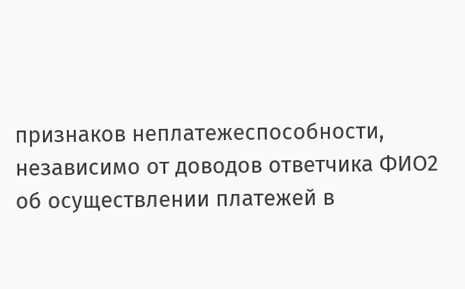признаков неплатежеспособности, независимо от доводов ответчика ФИО2 об осуществлении платежей в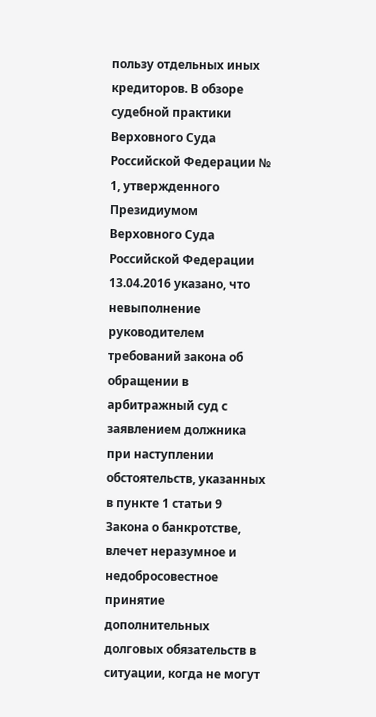пользу отдельных иных кредиторов. В обзоре судебной практики Верховного Суда Российской Федерации № 1, утвержденного Президиумом Верховного Суда Российской Федерации 13.04.2016 указано, что невыполнение руководителем требований закона об обращении в арбитражный суд с заявлением должника при наступлении обстоятельств, указанных в пункте 1 статьи 9 Закона о банкротстве, влечет неразумное и недобросовестное принятие дополнительных долговых обязательств в ситуации, когда не могут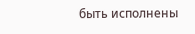быть исполнены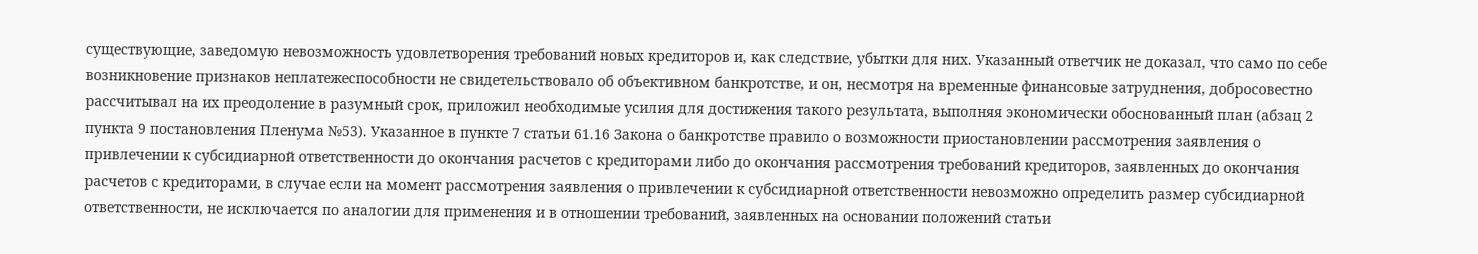существующие, заведомую невозможность удовлетворения требований новых кредиторов и, как следствие, убытки для них. Указанный ответчик не доказал, что само по себе возникновение признаков неплатежеспособности не свидетельствовало об объективном банкротстве, и он, несмотря на временные финансовые затруднения, добросовестно рассчитывал на их преодоление в разумный срок, приложил необходимые усилия для достижения такого результата, выполняя экономически обоснованный план (абзац 2 пункта 9 постановления Пленума №53). Указанное в пункте 7 статьи 61.16 Закона о банкротстве правило о возможности приостановлении рассмотрения заявления о привлечении к субсидиарной ответственности до окончания расчетов с кредиторами либо до окончания рассмотрения требований кредиторов, заявленных до окончания расчетов с кредиторами, в случае если на момент рассмотрения заявления о привлечении к субсидиарной ответственности невозможно определить размер субсидиарной ответственности, не исключается по аналогии для применения и в отношении требований, заявленных на основании положений статьи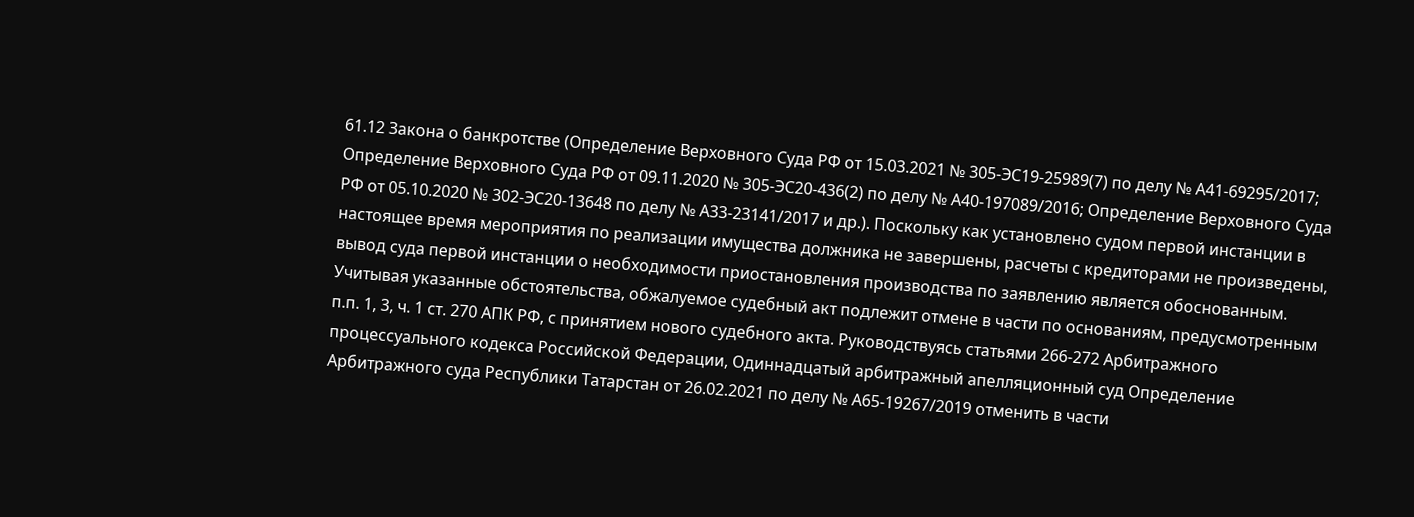61.12 Закона о банкротстве (Определение Верховного Суда РФ от 15.03.2021 № 305-ЭС19-25989(7) по делу № А41-69295/2017; Определение Верховного Суда РФ от 09.11.2020 № 305-ЭС20-436(2) по делу № А40-197089/2016; Определение Верховного Суда РФ от 05.10.2020 № 302-ЭС20-13648 по делу № А33-23141/2017 и др.). Поскольку как установлено судом первой инстанции в настоящее время мероприятия по реализации имущества должника не завершены, расчеты с кредиторами не произведены, вывод суда первой инстанции о необходимости приостановления производства по заявлению является обоснованным. Учитывая указанные обстоятельства, обжалуемое судебный акт подлежит отмене в части по основаниям, предусмотренным п.п. 1, 3, ч. 1 ст. 270 АПК РФ, с принятием нового судебного акта. Руководствуясь статьями 266-272 Арбитражного процессуального кодекса Российской Федерации, Одиннадцатый арбитражный апелляционный суд Определение Арбитражного суда Республики Татарстан от 26.02.2021 по делу № А65-19267/2019 отменить в части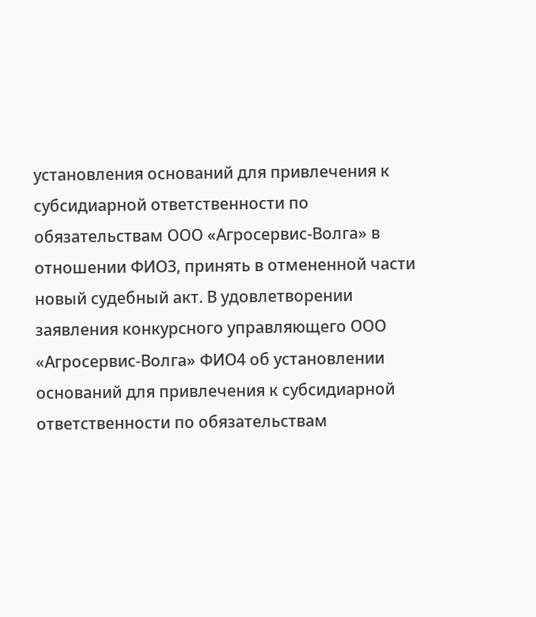установления оснований для привлечения к субсидиарной ответственности по обязательствам ООО «Агросервис-Волга» в отношении ФИО3, принять в отмененной части новый судебный акт. В удовлетворении заявления конкурсного управляющего ООО «Агросервис-Волга» ФИО4 об установлении оснований для привлечения к субсидиарной ответственности по обязательствам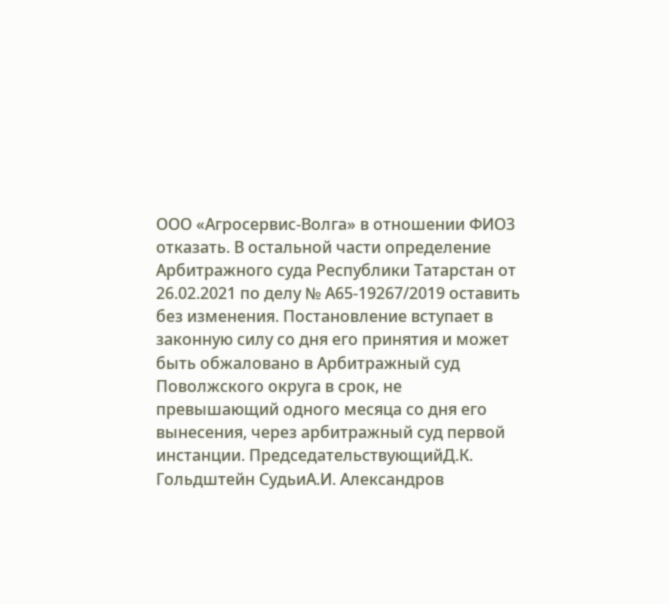ООО «Агросервис-Волга» в отношении ФИО3 отказать. В остальной части определение Арбитражного суда Республики Татарстан от 26.02.2021 по делу № А65-19267/2019 оставить без изменения. Постановление вступает в законную силу со дня его принятия и может быть обжаловано в Арбитражный суд Поволжского округа в срок, не превышающий одного месяца со дня его вынесения, через арбитражный суд первой инстанции. ПредседательствующийД.К. Гольдштейн СудьиА.И. Александров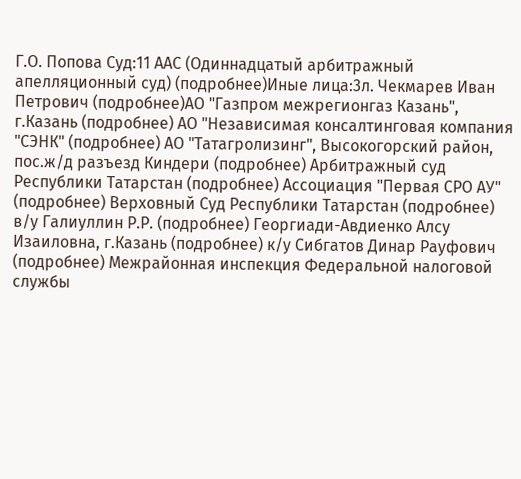Г.О. Попова Суд:11 ААС (Одиннадцатый арбитражный апелляционный суд) (подробнее)Иные лица:3л. Чекмарев Иван Петрович (подробнее)АО "Газпром межрегионгаз Казань", г.Казань (подробнее) АО "Независимая консалтинговая компания "СЭНК" (подробнее) АО "Татагролизинг", Высокогорский район, пос.ж/д разъезд Киндери (подробнее) Арбитражный суд Республики Татарстан (подробнее) Ассоциация "Первая СРО АУ" (подробнее) Верховный Суд Республики Татарстан (подробнее) в/у Галиуллин Р.Р. (подробнее) Георгиади-Авдиенко Алсу Изаиловна, г.Казань (подробнее) к/у Сибгатов Динар Рауфович (подробнее) Межрайонная инспекция Федеральной налоговой службы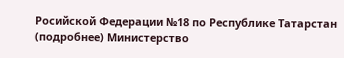Росийской Федерации №18 по Республике Татарстан (подробнее) Министерство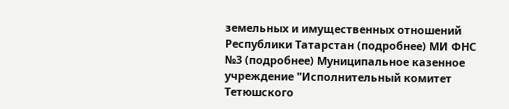земельных и имущественных отношений Республики Татарстан (подробнее) МИ ФНС №3 (подробнее) Муниципальное казенное учреждение "Исполнительный комитет Тетюшского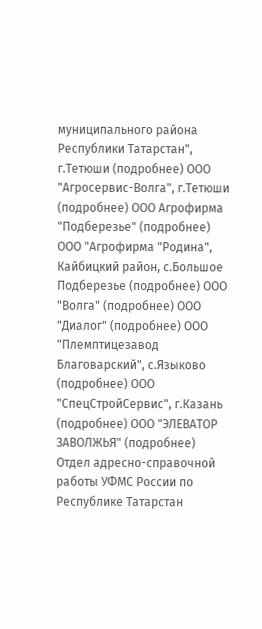муниципального района Республики Татарстан", г.Тетюши (подробнее) ООО "Агросервис-Волга", г.Тетюши (подробнее) ООО Агрофирма "Подберезье" (подробнее) ООО "Агрофирма "Родина", Кайбицкий район, с.Большое Подберезье (подробнее) ООО "Волга" (подробнее) ООО "Диалог" (подробнее) ООО "Племптицезавод Благоварский", с.Языково (подробнее) ООО "СпецСтройСервис", г.Казань (подробнее) ООО "ЭЛЕВАТОР ЗАВОЛЖЬЯ" (подробнее) Отдел адресно-справочной работы УФМС России по Республике Татарстан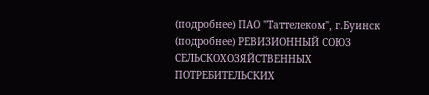(подробнее) ПАО "Таттелеком", г.Буинск (подробнее) РЕВИЗИОННЫЙ СОЮЗ СЕЛЬСКОХОЗЯЙСТВЕННЫХ ПОТРЕБИТЕЛЬСКИХ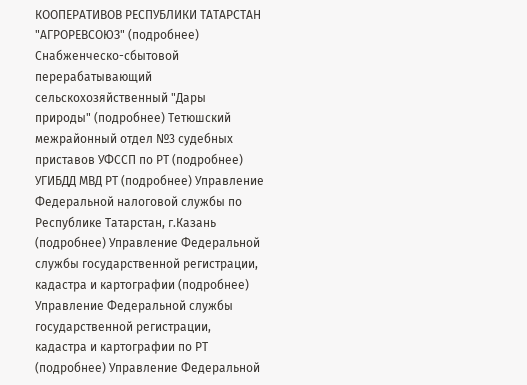КООПЕРАТИВОВ РЕСПУБЛИКИ ТАТАРСТАН "АГРОРЕВСОЮЗ" (подробнее) Снабженческо-сбытовой перерабатывающий сельскохозяйственный "Дары природы" (подробнее) Тетюшский межрайонный отдел №3 судебных приставов УФССП по РТ (подробнее) УГИБДД МВД РТ (подробнее) Управление Федеральной налоговой службы по Республике Татарстан, г.Казань (подробнее) Управление Федеральной службы государственной регистрации, кадастра и картографии (подробнее) Управление Федеральной службы государственной регистрации, кадастра и картографии по РТ (подробнее) Управление Федеральной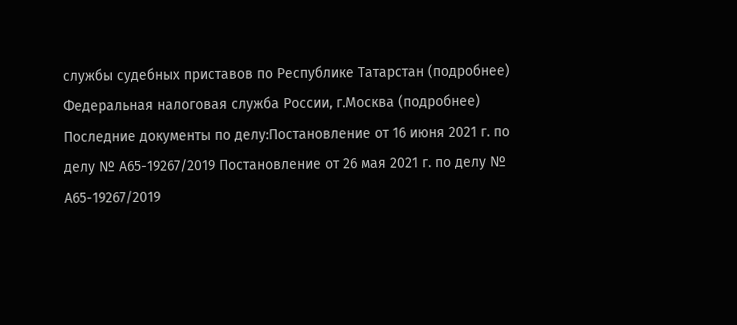службы судебных приставов по Республике Татарстан (подробнее) Федеральная налоговая служба России, г.Москва (подробнее) Последние документы по делу:Постановление от 16 июня 2021 г. по делу № А65-19267/2019 Постановление от 26 мая 2021 г. по делу № А65-19267/2019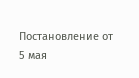Постановление от 5 мая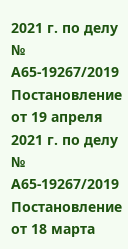2021 г. по делу № А65-19267/2019 Постановление от 19 апреля 2021 г. по делу № А65-19267/2019 Постановление от 18 марта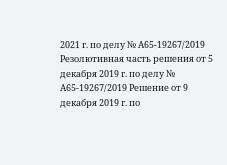2021 г. по делу № А65-19267/2019 Резолютивная часть решения от 5 декабря 2019 г. по делу № А65-19267/2019 Решение от 9 декабря 2019 г. по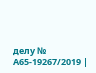делу № А65-19267/2019 |